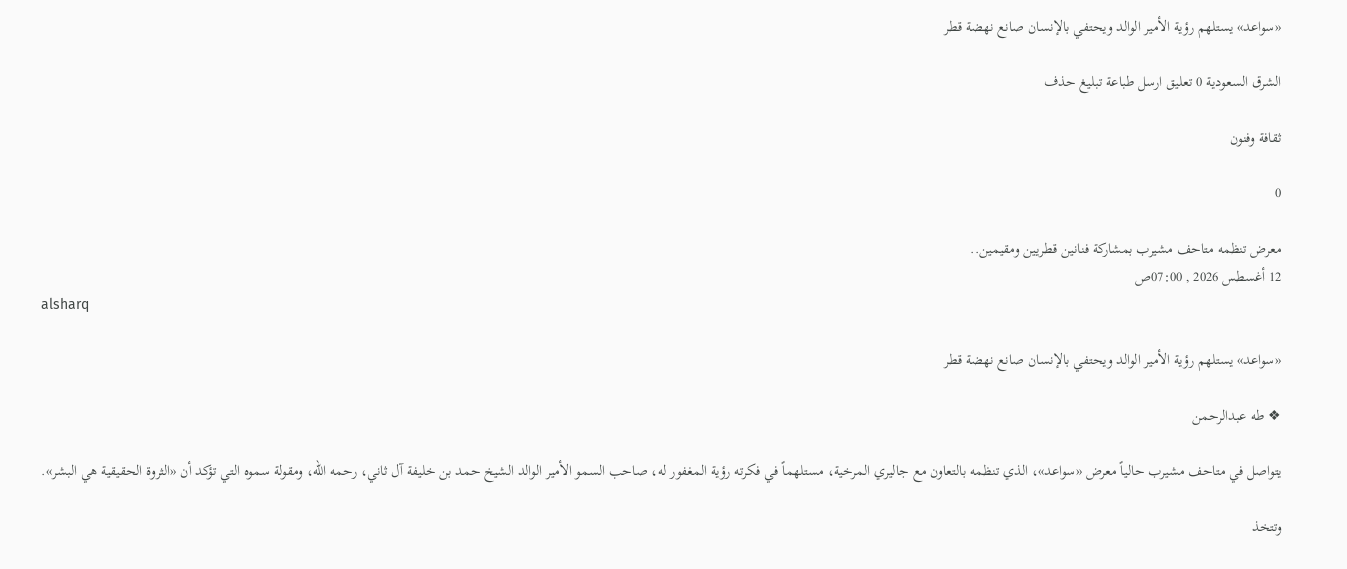«سواعد» يستلهم رؤية الأمير الوالد ويحتفي بالإنسان صانع نهضة قطر

الشرق السعودية 0 تعليق ارسل طباعة تبليغ حذف

ثقافة وفنون

0

معرض تنظمه متاحف مشيرب بمشاركة فنانين قطريين ومقيمين..
12 أغسطس 2026 , 07:00ص
alsharq

«سواعد» يستلهم رؤية الأمير الوالد ويحتفي بالإنسان صانع نهضة قطر

❖ طه عبدالرحمن

يتواصل في متاحف مشيرب حالياً معرض «سواعد»، الذي تنظمه بالتعاون مع جاليري المرخية، مستلهماً في فكرته رؤية المغفور له، صاحب السمو الأمير الوالد الشيخ حمد بن خليفة آل ثاني، رحمه الله، ومقولة سموه التي تؤكد أن «الثروة الحقيقية هي البشر».

وتتخذ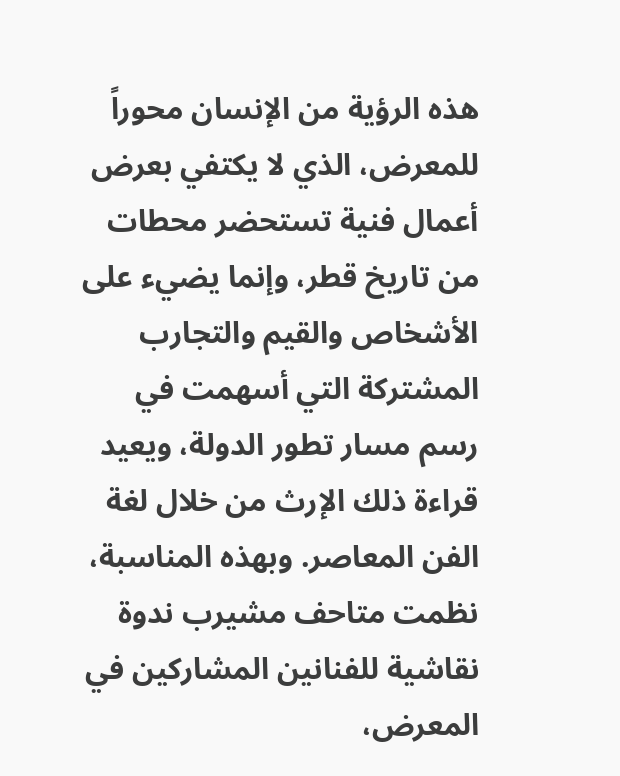هذه الرؤية من الإنسان محوراً للمعرض، الذي لا يكتفي بعرض أعمال فنية تستحضر محطات من تاريخ قطر، وإنما يضيء على الأشخاص والقيم والتجارب المشتركة التي أسهمت في رسم مسار تطور الدولة، ويعيد قراءة ذلك الإرث من خلال لغة الفن المعاصر. وبهذه المناسبة، نظمت متاحف مشيرب ندوة نقاشية للفنانين المشاركين في المعرض،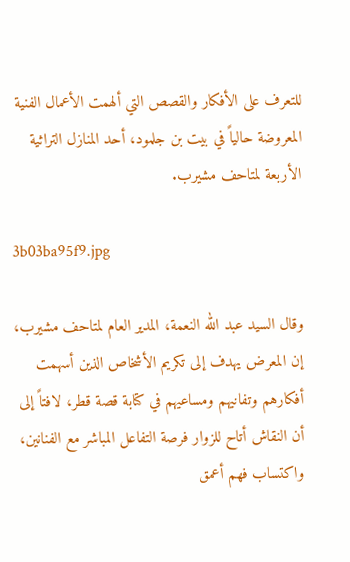للتعرف على الأفكار والقصص التي ألهمت الأعمال الفنية المعروضة حالياً في بيت بن جلمود، أحد المنازل التراثية الأربعة لمتاحف مشيرب.

3b03ba95f9.jpg

وقال السيد عبد الله النعمة، المدير العام لمتاحف مشيرب، إن المعرض يهدف إلى تكريم الأشخاص الذين أسهمت أفكارهم وتفانيهم ومساعيهم في كتابة قصة قطر، لافتاً إلى أن النقاش أتاح للزوار فرصة التفاعل المباشر مع الفنانين، واكتساب فهم أعمق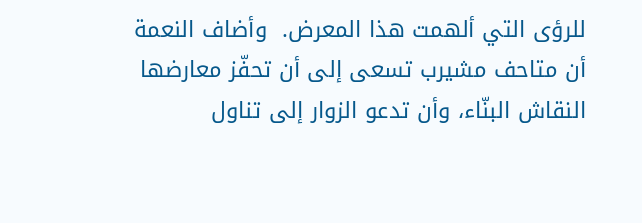للرؤى التي ألهمت هذا المعرض.  وأضاف النعمة أن متاحف مشيرب تسعى إلى أن تحفّز معارضها النقاش البنّاء، وأن تدعو الزوار إلى تناول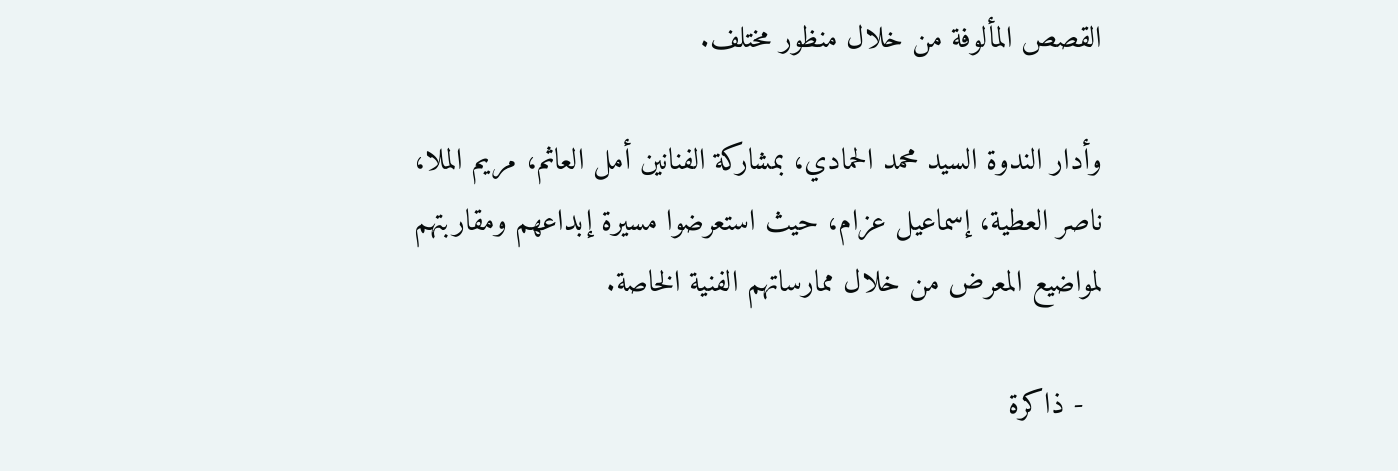القصص المألوفة من خلال منظور مختلف.

وأدار الندوة السيد محمد الحمادي، بمشاركة الفنانين أمل العاثم، مريم الملا، ناصر العطية، إسماعيل عزام، حيث استعرضوا مسيرة إبداعهم ومقاربتهم لمواضيع المعرض من خلال ممارساتهم الفنية الخاصة.

  - ذاكرة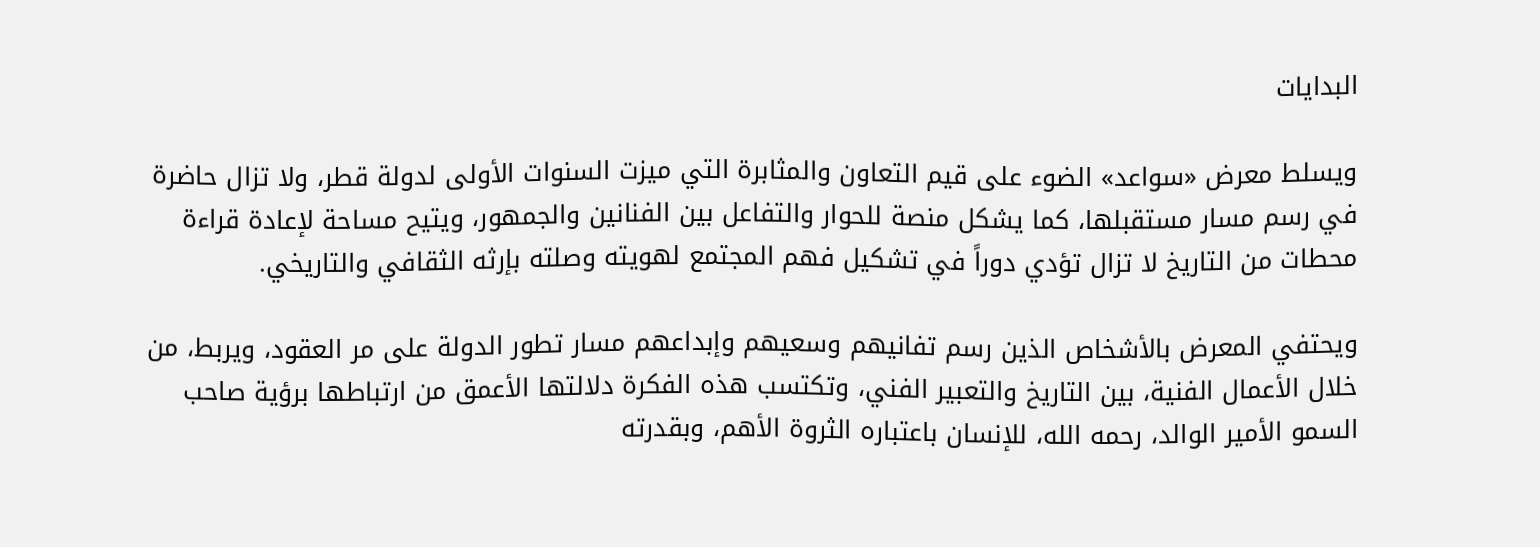البدايات

ويسلط معرض «سواعد» الضوء على قيم التعاون والمثابرة التي ميزت السنوات الأولى لدولة قطر، ولا تزال حاضرة في رسم مسار مستقبلها، كما يشكل منصة للحوار والتفاعل بين الفنانين والجمهور، ويتيح مساحة لإعادة قراءة محطات من التاريخ لا تزال تؤدي دوراً في تشكيل فهم المجتمع لهويته وصلته بإرثه الثقافي والتاريخي.

ويحتفي المعرض بالأشخاص الذين رسم تفانيهم وسعيهم وإبداعهم مسار تطور الدولة على مر العقود، ويربط، من خلال الأعمال الفنية، بين التاريخ والتعبير الفني، وتكتسب هذه الفكرة دلالتها الأعمق من ارتباطها برؤية صاحب السمو الأمير الوالد، رحمه الله، للإنسان باعتباره الثروة الأهم، وبقدرته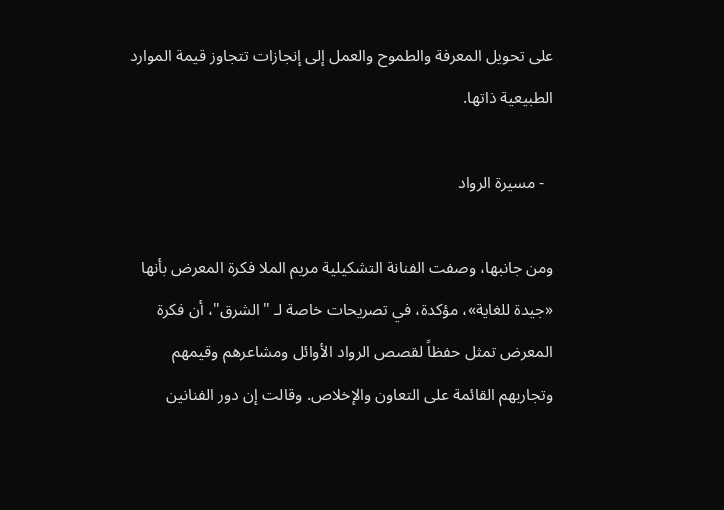على تحويل المعرفة والطموح والعمل إلى إنجازات تتجاوز قيمة الموارد الطبيعية ذاتها.

  - مسيرة الرواد

ومن جانبها، وصفت الفنانة التشكيلية مريم الملا فكرة المعرض بأنها «جيدة للغاية»، مؤكدة، في تصريحات خاصة لـ "الشرق"، أن فكرة المعرض تمثل حفظاً لقصص الرواد الأوائل ومشاعرهم وقيمهم وتجاربهم القائمة على التعاون والإخلاص. وقالت إن دور الفنانين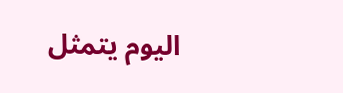اليوم يتمثل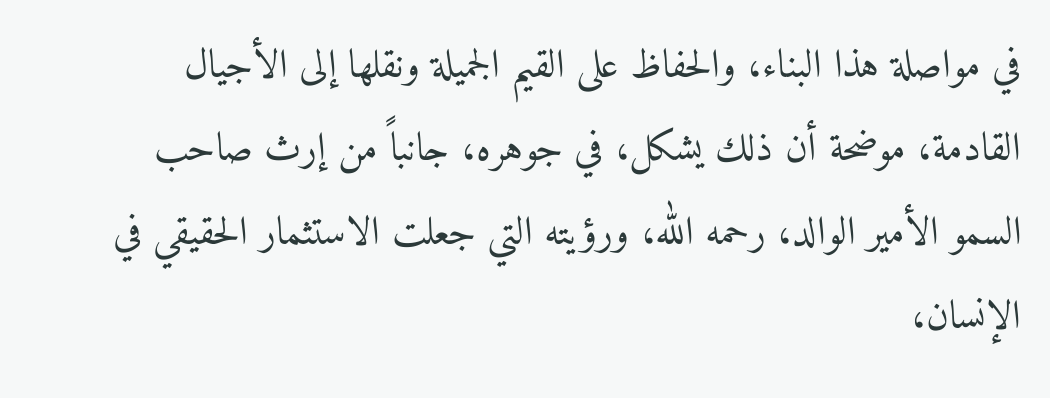في مواصلة هذا البناء، والحفاظ على القيم الجميلة ونقلها إلى الأجيال القادمة، موضحة أن ذلك يشكل، في جوهره، جانباً من إرث صاحب السمو الأمير الوالد، رحمه الله، ورؤيته التي جعلت الاستثمار الحقيقي في الإنسان،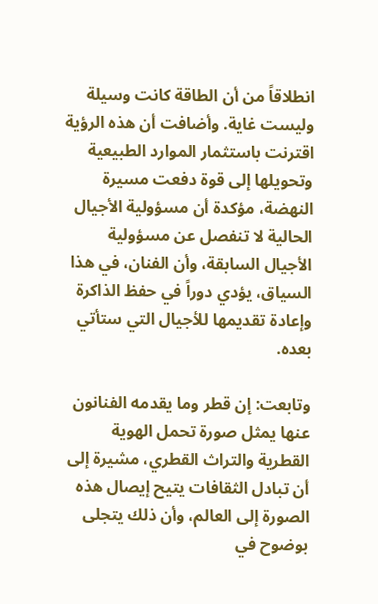انطلاقاً من أن الطاقة كانت وسيلة وليست غاية. وأضافت أن هذه الرؤية اقترنت باستثمار الموارد الطبيعية وتحويلها إلى قوة دفعت مسيرة النهضة، مؤكدة أن مسؤولية الأجيال الحالية لا تنفصل عن مسؤولية الأجيال السابقة، وأن الفنان، في هذا السياق، يؤدي دوراً في حفظ الذاكرة وإعادة تقديمها للأجيال التي ستأتي بعده.

وتابعت: إن قطر وما يقدمه الفنانون عنها يمثل صورة تحمل الهوية القطرية والتراث القطري، مشيرة إلى أن تبادل الثقافات يتيح إيصال هذه الصورة إلى العالم، وأن ذلك يتجلى بوضوح في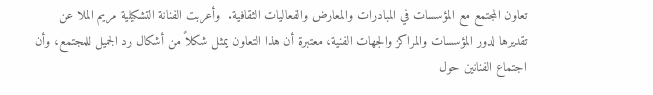تعاون المجتمع مع المؤسسات في المبادرات والمعارض والفعاليات الثقافية.  وأعربت الفنانة التشكيلية مريم الملا عن تقديرها لدور المؤسسات والمراكز والجهات الفنية، معتبرة أن هذا التعاون يمثل شكلاً من أشكال رد الجميل للمجتمع، وأن اجتماع الفنانين حول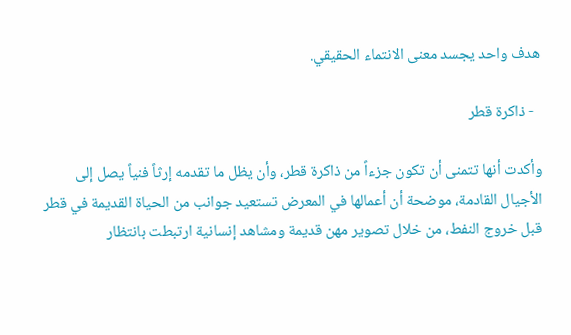هدف واحد يجسد معنى الانتماء الحقيقي.

  - ذاكرة قطر

وأكدت أنها تتمنى أن تكون جزءاً من ذاكرة قطر، وأن يظل ما تقدمه إرثاً فنياً يصل إلى الأجيال القادمة، موضحة أن أعمالها في المعرض تستعيد جوانب من الحياة القديمة في قطر قبل خروج النفط، من خلال تصوير مهن قديمة ومشاهد إنسانية ارتبطت بانتظار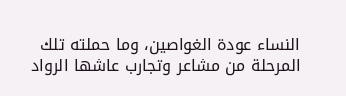النساء عودة الغواصين، وما حملته تلك المرحلة من مشاعر وتجارب عاشها الرواد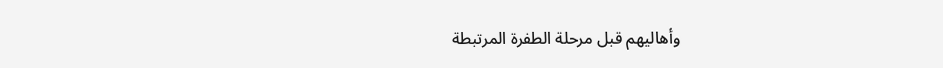وأهاليهم قبل مرحلة الطفرة المرتبطة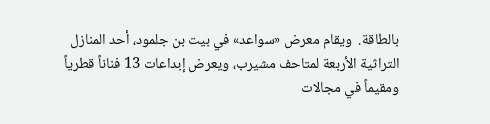بالطاقة.  ويقام معرض «سواعد» في بيت بن جلمود، أحد المنازل التراثية الأربعة لمتاحف مشيرب، ويعرض إبداعات 13 فناناً قطرياً ومقيماً في مجالات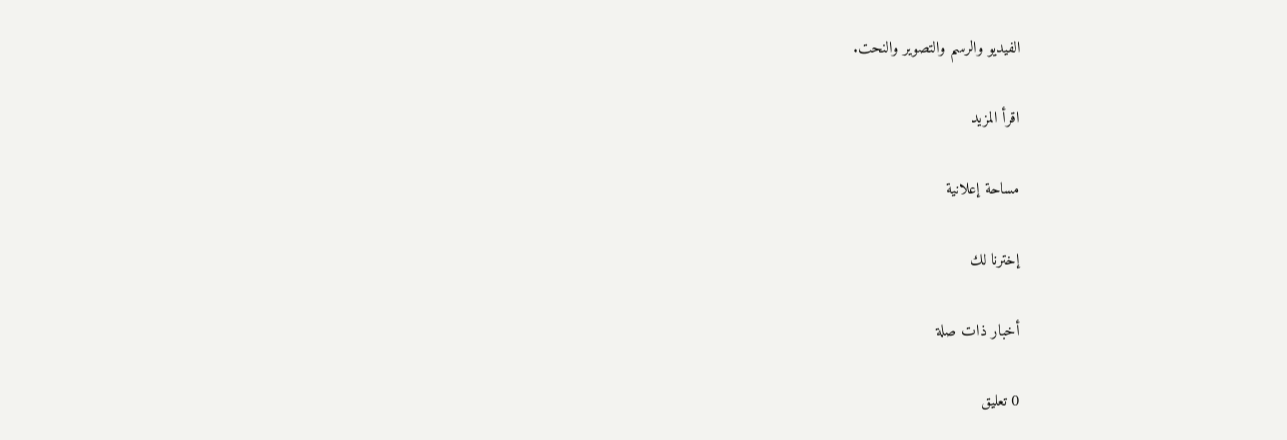الفيديو والرسم والتصوير والنحت.

اقرأ المزيد

مساحة إعلانية

إخترنا لك

أخبار ذات صلة

0 تعليق